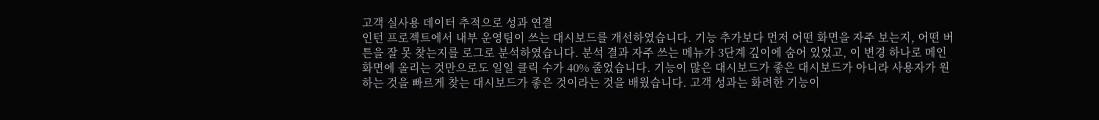고객 실사용 데이터 추적으로 성과 연결
인턴 프로젝트에서 내부 운영팀이 쓰는 대시보드를 개선하였습니다. 기능 추가보다 먼저 어떤 화면을 자주 보는지, 어떤 버튼을 잘 못 찾는지를 로그로 분석하였습니다. 분석 결과 자주 쓰는 메뉴가 3단계 깊이에 숨어 있었고, 이 변경 하나로 메인 화면에 올리는 것만으로도 일일 클릭 수가 40% 줄었습니다. 기능이 많은 대시보드가 좋은 대시보드가 아니라 사용자가 원하는 것을 빠르게 찾는 대시보드가 좋은 것이라는 것을 배웠습니다. 고객 성과는 화려한 기능이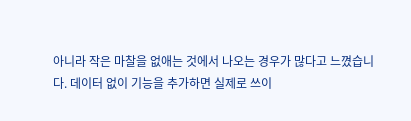아니라 작은 마찰을 없애는 것에서 나오는 경우가 많다고 느꼈습니다. 데이터 없이 기능을 추가하면 실제로 쓰이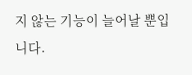지 않는 기능이 늘어날 뿐입니다.